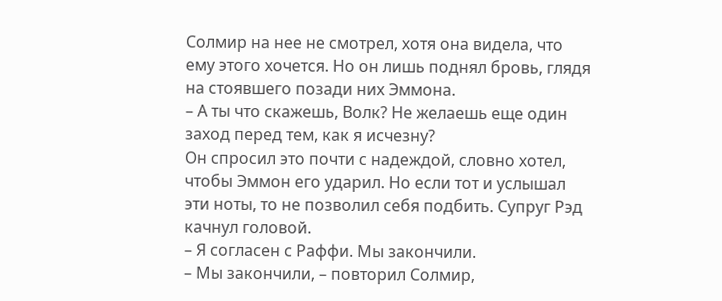Солмир на нее не смотрел, хотя она видела, что ему этого хочется. Но он лишь поднял бровь, глядя на стоявшего позади них Эммона.
– А ты что скажешь, Волк? Не желаешь еще один заход перед тем, как я исчезну?
Он спросил это почти с надеждой, словно хотел, чтобы Эммон его ударил. Но если тот и услышал эти ноты, то не позволил себя подбить. Супруг Рэд качнул головой.
– Я согласен с Раффи. Мы закончили.
– Мы закончили, – повторил Солмир,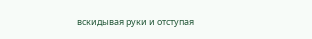вскидывая руки и отступая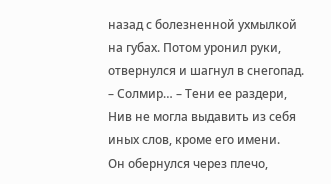назад с болезненной ухмылкой на губах. Потом уронил руки, отвернулся и шагнул в снегопад.
– Солмир… – Тени ее раздери, Нив не могла выдавить из себя иных слов, кроме его имени.
Он обернулся через плечо,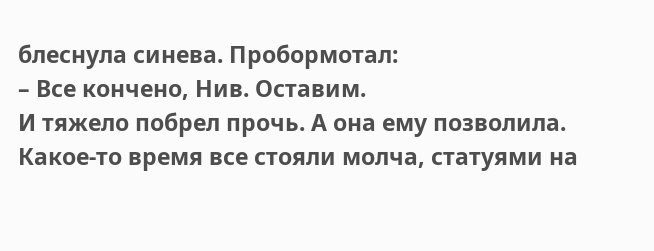блеснула синева. Пробормотал:
– Все кончено, Нив. Оставим.
И тяжело побрел прочь. А она ему позволила.
Какое-то время все стояли молча, статуями на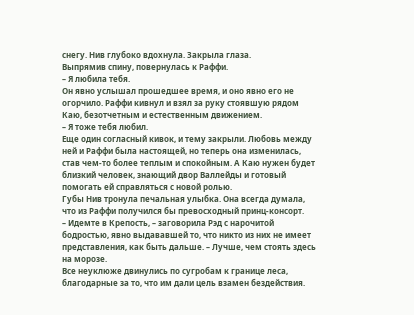снегу. Нив глубоко вдохнула. Закрыла глаза.
Выпрямив спину, повернулась к Раффи.
– Я любила тебя.
Он явно услышал прошедшее время, и оно явно его не огорчило. Раффи кивнул и взял за руку стоявшую рядом Каю, безотчетным и естественным движением.
– Я тоже тебя любил.
Еще один согласный кивок, и тему закрыли. Любовь между ней и Раффи была настоящей, но теперь она изменилась, став чем-то более теплым и спокойным. А Каю нужен будет близкий человек, знающий двор Валлейды и готовый помогать ей справляться с новой ролью.
Губы Нив тронула печальная улыбка. Она всегда думала, что из Раффи получился бы превосходный принц-консорт.
– Идемте в Крепость, – заговорила Рэд с нарочитой бодростью, явно выдававшей то, что никто из них не имеет представления, как быть дальше. – Лучше, чем стоять здесь на морозе.
Все неуклюже двинулись по сугробам к границе леса, благодарные за то, что им дали цель взамен бездействия.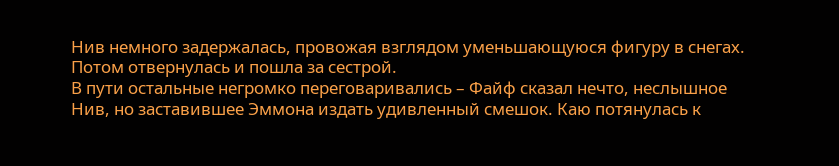Нив немного задержалась, провожая взглядом уменьшающуюся фигуру в снегах.
Потом отвернулась и пошла за сестрой.
В пути остальные негромко переговаривались – Файф сказал нечто, неслышное Нив, но заставившее Эммона издать удивленный смешок. Каю потянулась к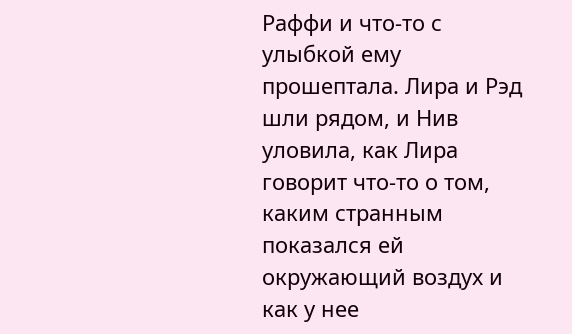Раффи и что-то с улыбкой ему прошептала. Лира и Рэд шли рядом, и Нив уловила, как Лира говорит что-то о том, каким странным показался ей окружающий воздух и как у нее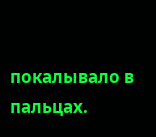покалывало в пальцах.